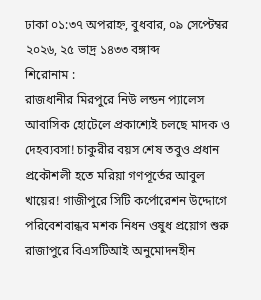ঢাকা ০১:৩৭ অপরাহ্ন, বুধবার, ০৯ সেপ্টেম্বর ২০২৬, ২৫ ভাদ্র ১৪৩৩ বঙ্গাব্দ
শিরোনাম :
রাজধানীর মিরপুরে নিউ লন্ডন প্যালেস আবাসিক হোটেলে প্রকাশ্যেই চলছে মাদক ও দেহব্যবসা! চাকুরীর বয়স শেষ তবুও প্রধান প্রকৌশলী হতে মরিয়া গণপূর্তের আবুল খায়ের! গাজীপুরে সিটি কর্পোরেশন উদ্দোগে পরিবেশবান্ধব মশক নিধন ওষুধ প্রয়োগ শুরু রাজাপুরে বিএসটিআই অনুমোদনহীন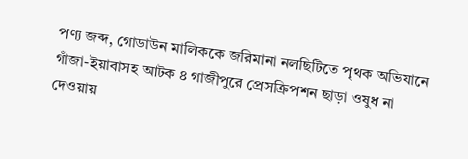পণ্য জব্দ, গোডাউন মালিককে জরিমানা নলছিটিতে পৃথক অভিযানে গাঁজা-ইয়াবাসহ আটক ৪ গাজীপুরে প্রেসক্রিপশন ছাড়া ওষুধ না দেওয়ায়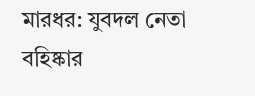মারধর: যুবদল নেতা বহিষ্কার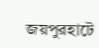জয়পুরহাটে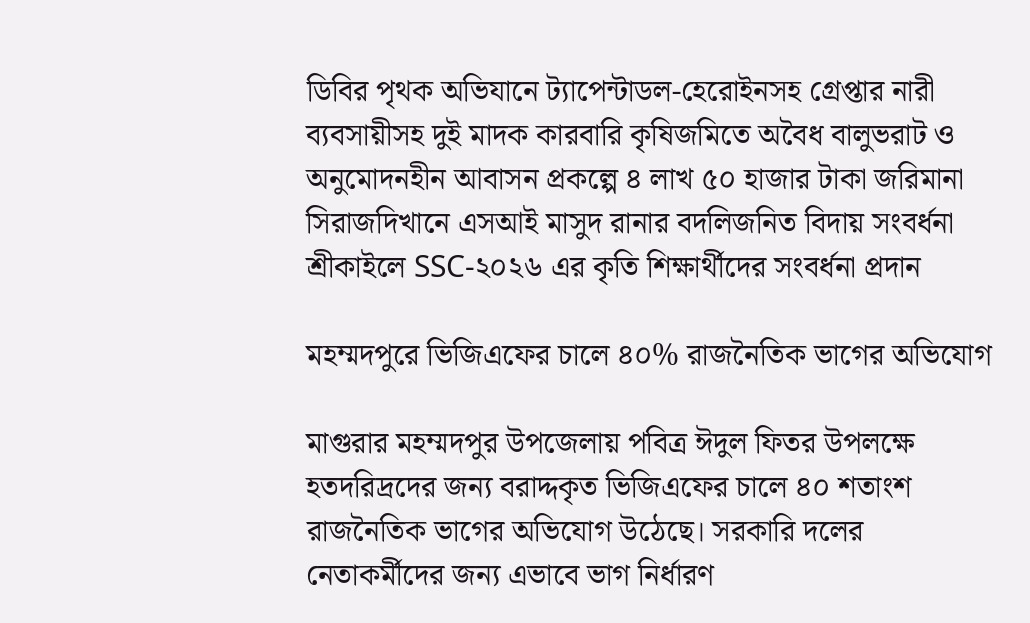ডিবির পৃথক অভিযানে ট্যাপেন্টাডল-হেরোইনসহ গ্রেপ্তার নারী ব্যবসায়ীসহ দুই মাদক কারবারি কৃষিজমিতে অবৈধ বালুভরাট ও অনুমোদনহীন আবাসন প্রকল্পে ৪ লাখ ৫০ হাজার টাকা জরিমানা সিরাজদিখানে এসআই মাসুদ রানার বদলিজনিত বিদায় সংবর্ধনা শ্রীকাইলে SSC-২০২৬ এর কৃতি শিক্ষার্থীদের সংবর্ধনা প্রদান

মহম্মদপুরে ভিজিএফের চালে ৪০% রাজনৈতিক ভাগের অভিযোগ

মাগুরার মহম্মদপুর উপজেলায় পবিত্র ঈদুল ফিতর উপলক্ষে হতদরিদ্রদের জন্য বরাদ্দকৃত ভিজিএফের চালে ৪০ শতাংশ রাজনৈতিক ভাগের অভিযোগ উঠেছে। সরকারি দলের নেতাকর্মীদের জন্য এভাবে ভাগ নির্ধারণ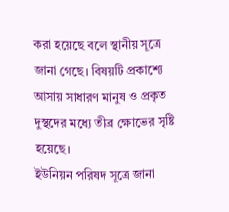করা হয়েছে বলে স্থানীয় সূত্রে জানা গেছে। বিষয়টি প্রকাশ্যে আসায় সাধারণ মানুষ ও প্রকৃত দুস্থদের মধ্যে তীব্র ক্ষোভের সৃষ্টি হয়েছে।
ইউনিয়ন পরিষদ সূত্রে জানা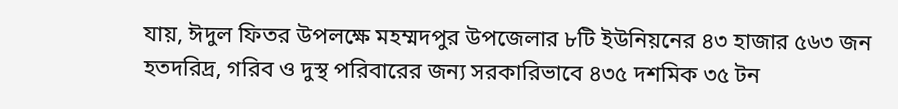যায়, ঈদুল ফিতর উপলক্ষে মহম্মদপুর উপজেলার ৮টি ইউনিয়নের ৪৩ হাজার ৫৬৩ জন হতদরিদ্র, গরিব ও দুস্থ পরিবারের জন্য সরকারিভাবে ৪৩৫ দশমিক ৩৫ টন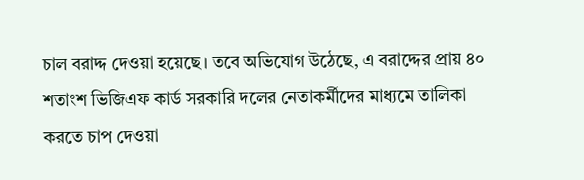চাল বরাদ্দ দেওয়া হয়েছে। তবে অভিযোগ উঠেছে, এ বরাদ্দের প্রায় ৪০ শতাংশ ভিজিএফ কার্ড সরকারি দলের নেতাকর্মীদের মাধ্যমে তালিকা করতে চাপ দেওয়া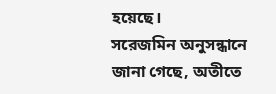হয়েছে।
সরেজমিন অনুসন্ধানে জানা গেছে, অতীতে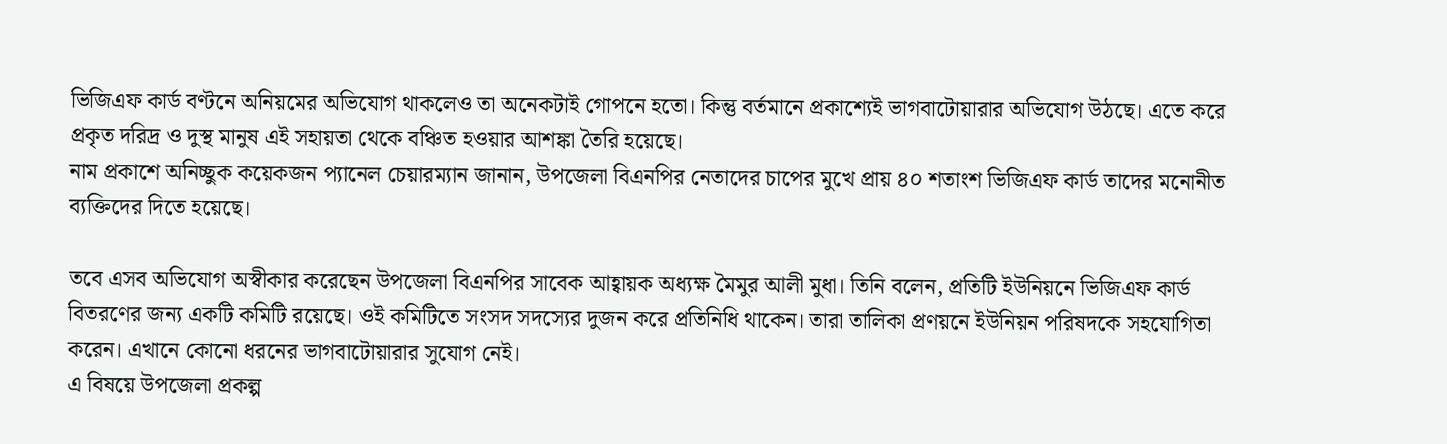ভিজিএফ কার্ড বণ্টনে অনিয়মের অভিযোগ থাকলেও তা অনেকটাই গোপনে হতো। কিন্তু বর্তমানে প্রকাশ্যেই ভাগবাটোয়ারার অভিযোগ উঠছে। এতে করে প্রকৃত দরিদ্র ও দুস্থ মানুষ এই সহায়তা থেকে বঞ্চিত হওয়ার আশঙ্কা তৈরি হয়েছে।
নাম প্রকাশে অনিচ্ছুক কয়েকজন প্যানেল চেয়ারম্যান জানান, উপজেলা বিএনপির নেতাদের চাপের মুখে প্রায় ৪০ শতাংশ ভিজিএফ কার্ড তাদের মনোনীত ব্যক্তিদের দিতে হয়েছে।

তবে এসব অভিযোগ অস্বীকার করেছেন উপজেলা বিএনপির সাবেক আহ্বায়ক অধ্যক্ষ মৈমুর আলী মুধা। তিনি বলেন, প্রতিটি ইউনিয়নে ভিজিএফ কার্ড বিতরণের জন্য একটি কমিটি রয়েছে। ওই কমিটিতে সংসদ সদস্যের দুজন করে প্রতিনিধি থাকেন। তারা তালিকা প্রণয়নে ইউনিয়ন পরিষদকে সহযোগিতা করেন। এখানে কোনো ধরনের ভাগবাটোয়ারার সুযোগ নেই।
এ বিষয়ে উপজেলা প্রকল্প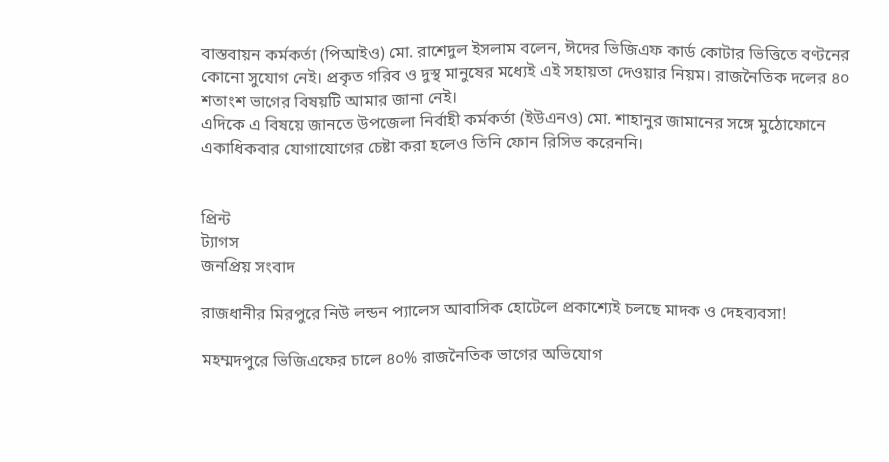বাস্তবায়ন কর্মকর্তা (পিআইও) মো. রাশেদুল ইসলাম বলেন, ঈদের ভিজিএফ কার্ড কোটার ভিত্তিতে বণ্টনের কোনো সুযোগ নেই। প্রকৃত গরিব ও দুস্থ মানুষের মধ্যেই এই সহায়তা দেওয়ার নিয়ম। রাজনৈতিক দলের ৪০ শতাংশ ভাগের বিষয়টি আমার জানা নেই।
এদিকে এ বিষয়ে জানতে উপজেলা নির্বাহী কর্মকর্তা (ইউএনও) মো. শাহানুর জামানের সঙ্গে মুঠোফোনে একাধিকবার যোগাযোগের চেষ্টা করা হলেও তিনি ফোন রিসিভ করেননি।


প্রিন্ট
ট্যাগস
জনপ্রিয় সংবাদ

রাজধানীর মিরপুরে নিউ লন্ডন প্যালেস আবাসিক হোটেলে প্রকাশ্যেই চলছে মাদক ও দেহব্যবসা!

মহম্মদপুরে ভিজিএফের চালে ৪০% রাজনৈতিক ভাগের অভিযোগ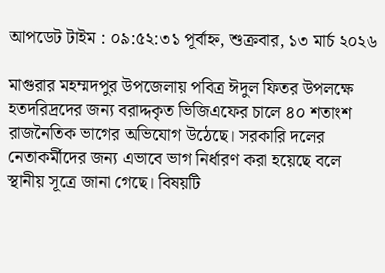আপডেট টাইম : ০৯:৫২:৩১ পূর্বাহ্ন, শুক্রবার, ১৩ মার্চ ২০২৬

মাগুরার মহম্মদপুর উপজেলায় পবিত্র ঈদুল ফিতর উপলক্ষে হতদরিদ্রদের জন্য বরাদ্দকৃত ভিজিএফের চালে ৪০ শতাংশ রাজনৈতিক ভাগের অভিযোগ উঠেছে। সরকারি দলের নেতাকর্মীদের জন্য এভাবে ভাগ নির্ধারণ করা হয়েছে বলে স্থানীয় সূত্রে জানা গেছে। বিষয়টি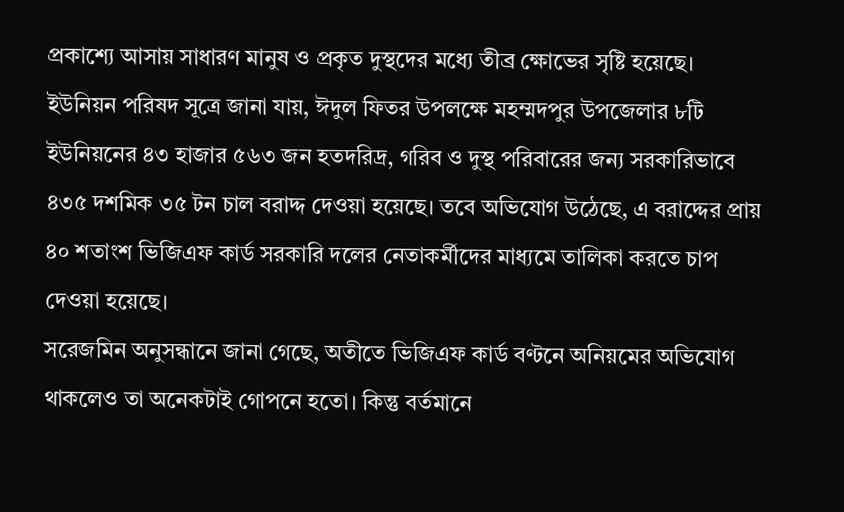প্রকাশ্যে আসায় সাধারণ মানুষ ও প্রকৃত দুস্থদের মধ্যে তীব্র ক্ষোভের সৃষ্টি হয়েছে।
ইউনিয়ন পরিষদ সূত্রে জানা যায়, ঈদুল ফিতর উপলক্ষে মহম্মদপুর উপজেলার ৮টি ইউনিয়নের ৪৩ হাজার ৫৬৩ জন হতদরিদ্র, গরিব ও দুস্থ পরিবারের জন্য সরকারিভাবে ৪৩৫ দশমিক ৩৫ টন চাল বরাদ্দ দেওয়া হয়েছে। তবে অভিযোগ উঠেছে, এ বরাদ্দের প্রায় ৪০ শতাংশ ভিজিএফ কার্ড সরকারি দলের নেতাকর্মীদের মাধ্যমে তালিকা করতে চাপ দেওয়া হয়েছে।
সরেজমিন অনুসন্ধানে জানা গেছে, অতীতে ভিজিএফ কার্ড বণ্টনে অনিয়মের অভিযোগ থাকলেও তা অনেকটাই গোপনে হতো। কিন্তু বর্তমানে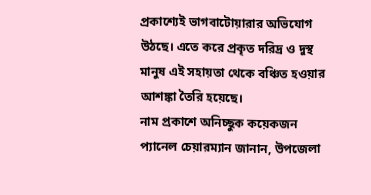প্রকাশ্যেই ভাগবাটোয়ারার অভিযোগ উঠছে। এতে করে প্রকৃত দরিদ্র ও দুস্থ মানুষ এই সহায়তা থেকে বঞ্চিত হওয়ার আশঙ্কা তৈরি হয়েছে।
নাম প্রকাশে অনিচ্ছুক কয়েকজন প্যানেল চেয়ারম্যান জানান, উপজেলা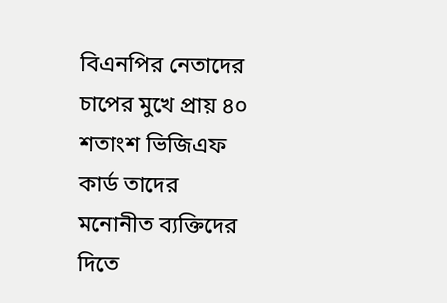বিএনপির নেতাদের চাপের মুখে প্রায় ৪০ শতাংশ ভিজিএফ কার্ড তাদের মনোনীত ব্যক্তিদের দিতে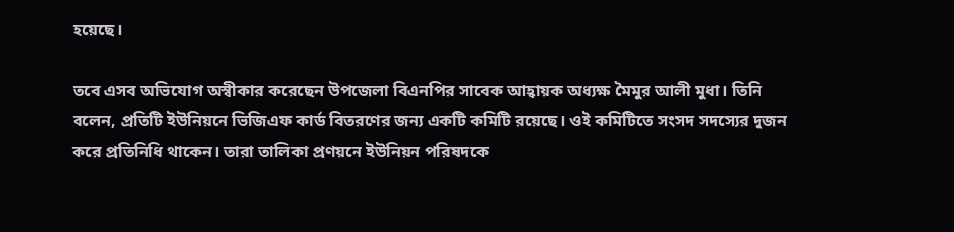হয়েছে।

তবে এসব অভিযোগ অস্বীকার করেছেন উপজেলা বিএনপির সাবেক আহ্বায়ক অধ্যক্ষ মৈমুর আলী মুধা। তিনি বলেন, প্রতিটি ইউনিয়নে ভিজিএফ কার্ড বিতরণের জন্য একটি কমিটি রয়েছে। ওই কমিটিতে সংসদ সদস্যের দুজন করে প্রতিনিধি থাকেন। তারা তালিকা প্রণয়নে ইউনিয়ন পরিষদকে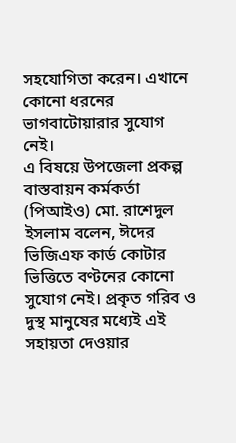সহযোগিতা করেন। এখানে কোনো ধরনের ভাগবাটোয়ারার সুযোগ নেই।
এ বিষয়ে উপজেলা প্রকল্প বাস্তবায়ন কর্মকর্তা (পিআইও) মো. রাশেদুল ইসলাম বলেন, ঈদের ভিজিএফ কার্ড কোটার ভিত্তিতে বণ্টনের কোনো সুযোগ নেই। প্রকৃত গরিব ও দুস্থ মানুষের মধ্যেই এই সহায়তা দেওয়ার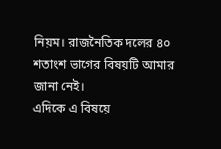নিয়ম। রাজনৈতিক দলের ৪০ শতাংশ ভাগের বিষয়টি আমার জানা নেই।
এদিকে এ বিষয়ে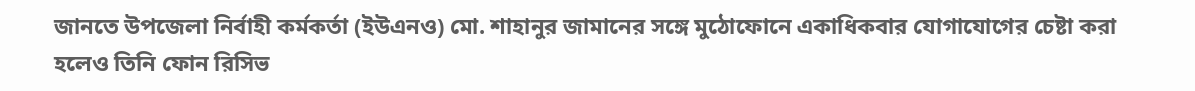জানতে উপজেলা নির্বাহী কর্মকর্তা (ইউএনও) মো. শাহানুর জামানের সঙ্গে মুঠোফোনে একাধিকবার যোগাযোগের চেষ্টা করা হলেও তিনি ফোন রিসিভ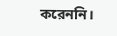করেননি।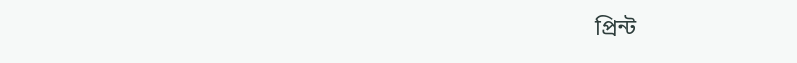প্রিন্ট